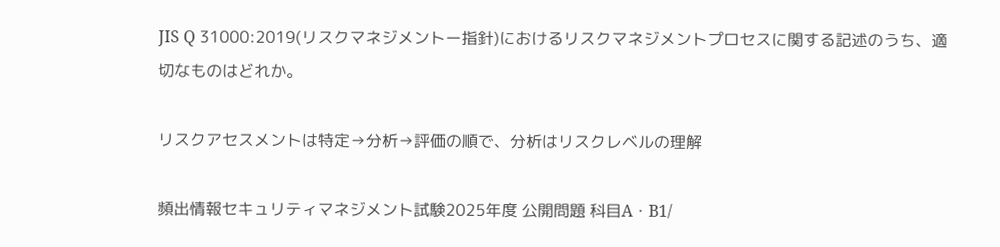JIS Q 31000:2019(リスクマネジメントー指針)におけるリスクマネジメントプロセスに関する記述のうち、適切なものはどれか。

リスクアセスメントは特定→分析→評価の順で、分析はリスクレベルの理解

頻出情報セキュリティマネジメント試験2025年度 公開問題 科目A・B1/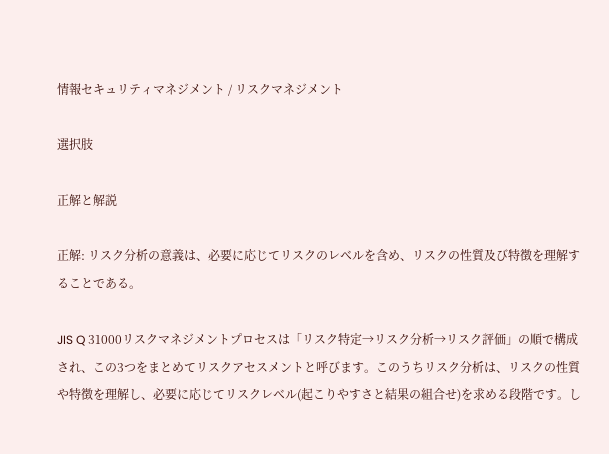情報セキュリティマネジメント / リスクマネジメント

選択肢

正解と解説

正解: リスク分析の意義は、必要に応じてリスクのレベルを含め、リスクの性質及び特徴を理解することである。

JIS Q 31000リスクマネジメントプロセスは「リスク特定→リスク分析→リスク評価」の順で構成され、この3つをまとめてリスクアセスメントと呼びます。このうちリスク分析は、リスクの性質や特徴を理解し、必要に応じてリスクレベル(起こりやすさと結果の組合せ)を求める段階です。し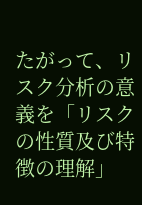たがって、リスク分析の意義を「リスクの性質及び特徴の理解」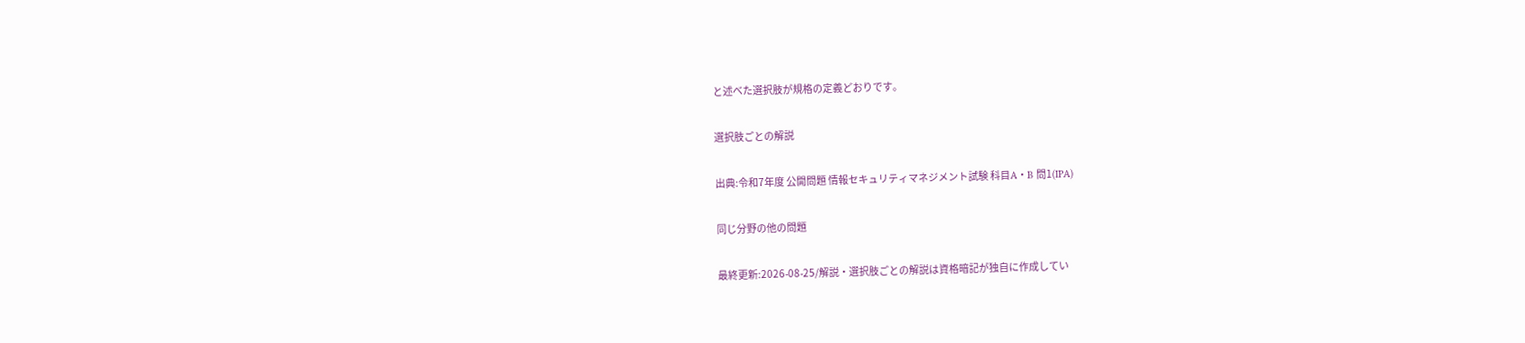と述べた選択肢が規格の定義どおりです。

選択肢ごとの解説

出典:令和7年度 公開問題 情報セキュリティマネジメント試験 科目A・B 問1(IPA)

同じ分野の他の問題

最終更新:2026-08-25/解説・選択肢ごとの解説は資格暗記が独自に作成してい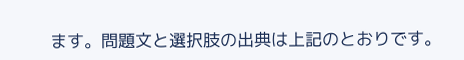ます。問題文と選択肢の出典は上記のとおりです。